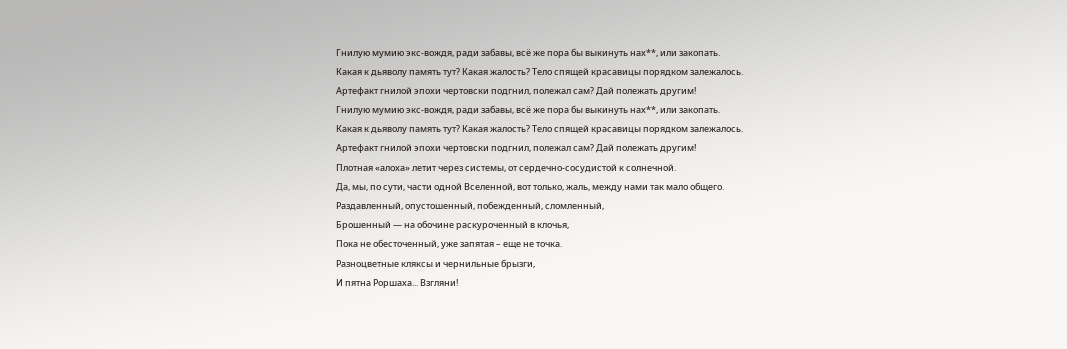Гнилую мумию экс-вождя, ради забавы, всё же пора бы выкинуть нах**, или закопать.
Какая к дьяволу память тут? Какая жалость? Тело спящей красавицы порядком залежалось.
Артефакт гнилой эпохи чертовски подгнил, полежал сам? Дай полежать другим!
Гнилую мумию экс-вождя, ради забавы, всё же пора бы выкинуть нах**, или закопать.
Какая к дьяволу память тут? Какая жалость? Тело спящей красавицы порядком залежалось.
Артефакт гнилой эпохи чертовски подгнил, полежал сам? Дай полежать другим!
Плотная «алоха» летит через системы, от сердечно-сосудистой к солнечной.
Да, мы, по сути, части одной Вселенной, вот только, жаль, между нами так мало общего.
Раздавленный, опустошенный, побежденный, сломленный,
Брошенный — на обочине раскуроченный в клочья,
Пока не обесточенный, уже запятая – еще не точка.
Разноцветные кляксы и чернильные брызги,
И пятна Роршаха... Взгляни!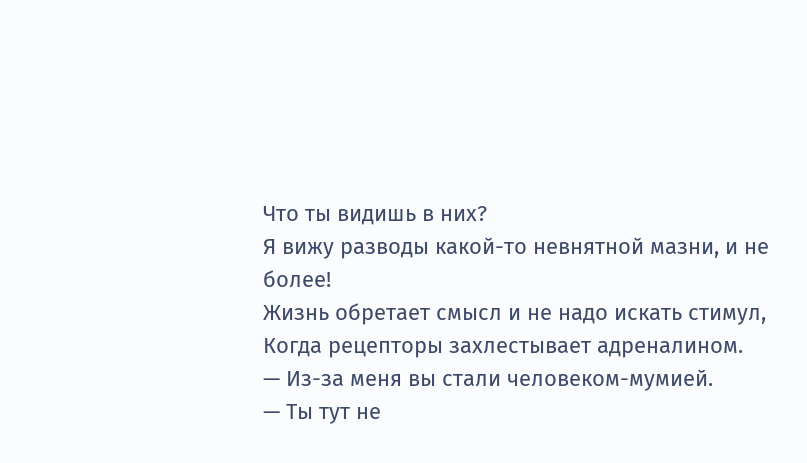Что ты видишь в них?
Я вижу разводы какой-то невнятной мазни, и не более!
Жизнь обретает смысл и не надо искать стимул,
Когда рецепторы захлестывает адреналином.
— Из-за меня вы стали человеком-мумией.
— Ты тут не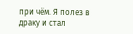при чём. Я полез в драку и стал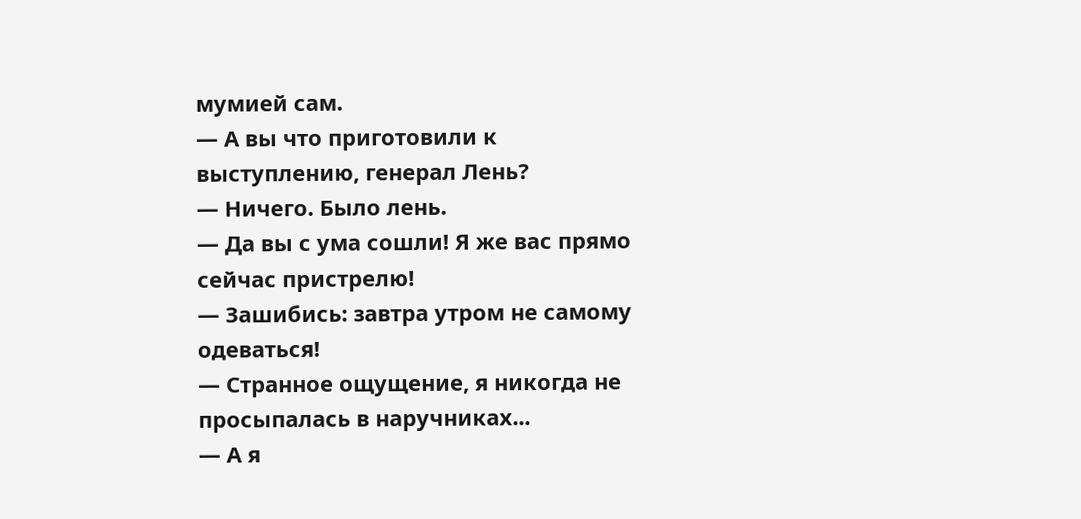мумией сам.
— А вы что приготовили к выступлению, генерал Лень?
— Ничего. Было лень.
— Да вы с ума сошли! Я же вас прямо сейчас пристрелю!
— Зашибись: завтра утром не самому одеваться!
— Странное ощущение, я никогда не просыпалась в наручниках...
— А я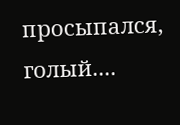просыпался, голый....